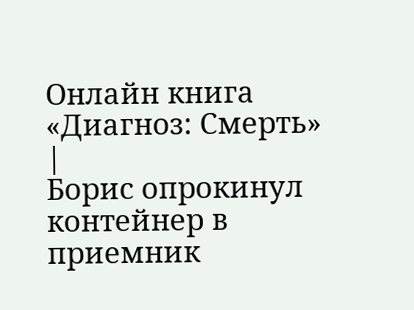Онлайн книга «Диагноз: Смерть»
|
Борис опрокинул контейнер в приемник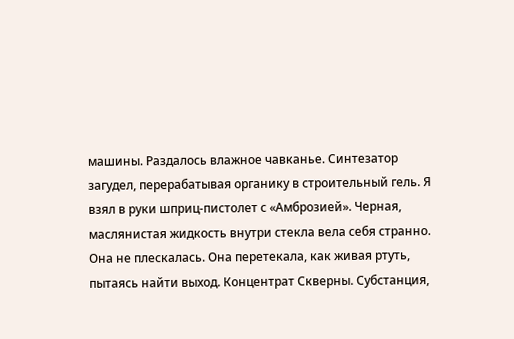машины. Раздалось влажное чавканье. Синтезатор загудел, перерабатывая органику в строительный гель. Я взял в руки шприц-пистолет с «Амброзией». Черная, маслянистая жидкость внутри стекла вела себя странно. Она не плескалась. Она перетекала, как живая ртуть, пытаясь найти выход. Концентрат Скверны. Субстанция,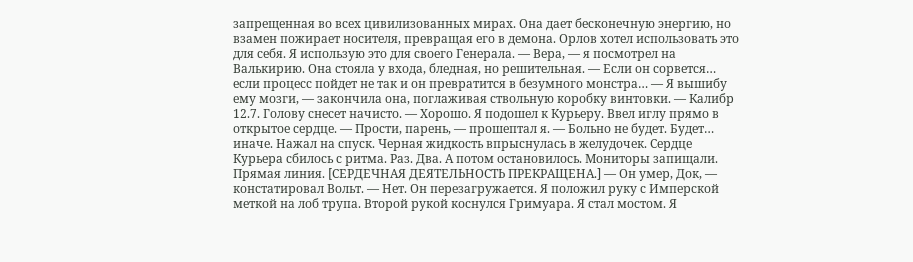запрещенная во всех цивилизованных мирах. Она дает бесконечную энергию, но взамен пожирает носителя, превращая его в демона. Орлов хотел использовать это для себя. Я использую это для своего Генерала. — Вера, — я посмотрел на Валькирию. Она стояла у входа, бледная, но решительная. — Если он сорвется… если процесс пойдет не так и он превратится в безумного монстра… — Я вышибу ему мозги, — закончила она, поглаживая ствольную коробку винтовки. — Калибр 12.7. Голову снесет начисто. — Хорошо. Я подошел к Курьеру. Ввел иглу прямо в открытое сердце. — Прости, парень, — прошептал я. — Больно не будет. Будет… иначе. Нажал на спуск. Черная жидкость впрыснулась в желудочек. Сердце Курьера сбилось с ритма. Раз. Два. А потом остановилось. Мониторы запищали. Прямая линия. [СЕРДЕЧНАЯ ДЕЯТЕЛЬНОСТЬ ПРЕКРАЩЕНА.] — Он умер, Док, — констатировал Вольт. — Нет. Он перезагружается. Я положил руку с Имперской меткой на лоб трупа. Второй рукой коснулся Гримуара. Я стал мостом. Я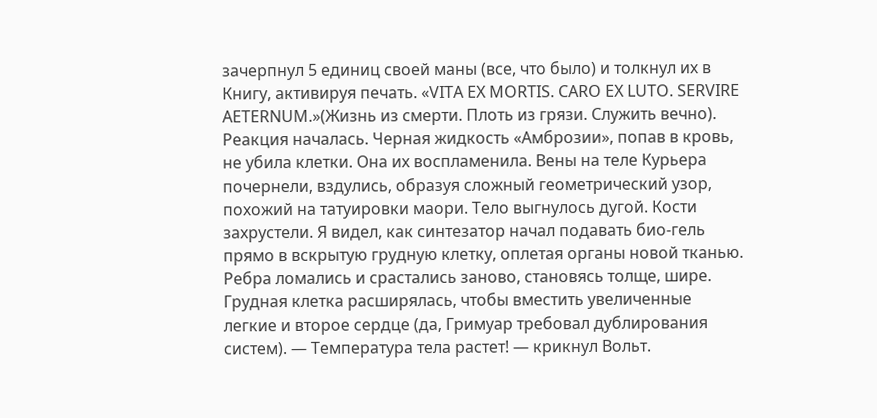зачерпнул 5 единиц своей маны (все, что было) и толкнул их в Книгу, активируя печать. «VITA EX MORTIS. CARO EX LUTO. SERVIRE AETERNUM.»(Жизнь из смерти. Плоть из грязи. Служить вечно). Реакция началась. Черная жидкость «Амброзии», попав в кровь, не убила клетки. Она их воспламенила. Вены на теле Курьера почернели, вздулись, образуя сложный геометрический узор, похожий на татуировки маори. Тело выгнулось дугой. Кости захрустели. Я видел, как синтезатор начал подавать био-гель прямо в вскрытую грудную клетку, оплетая органы новой тканью. Ребра ломались и срастались заново, становясь толще, шире. Грудная клетка расширялась, чтобы вместить увеличенные легкие и второе сердце (да, Гримуар требовал дублирования систем). — Температура тела растет! — крикнул Вольт.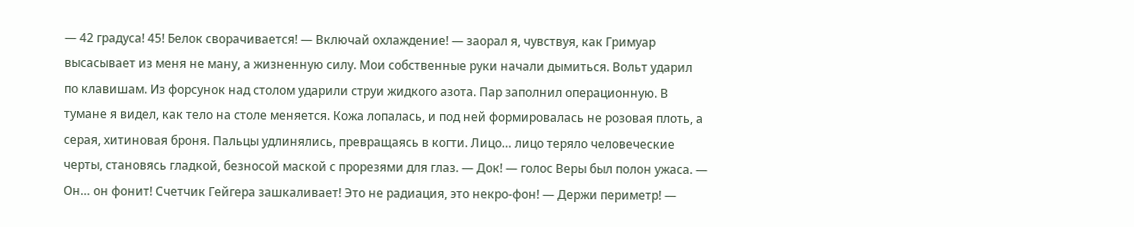— 42 градуса! 45! Белок сворачивается! — Включай охлаждение! — заорал я, чувствуя, как Гримуар высасывает из меня не ману, а жизненную силу. Мои собственные руки начали дымиться. Вольт ударил по клавишам. Из форсунок над столом ударили струи жидкого азота. Пар заполнил операционную. В тумане я видел, как тело на столе меняется. Кожа лопалась, и под ней формировалась не розовая плоть, а серая, хитиновая броня. Пальцы удлинялись, превращаясь в когти. Лицо… лицо теряло человеческие черты, становясь гладкой, безносой маской с прорезями для глаз. — Док! — голос Веры был полон ужаса. — Он… он фонит! Счетчик Гейгера зашкаливает! Это не радиация, это некро-фон! — Держи периметр! —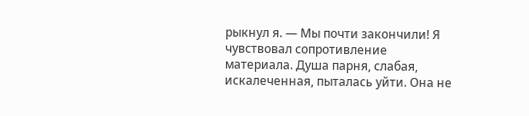рыкнул я. — Мы почти закончили! Я чувствовал сопротивление материала. Душа парня, слабая, искалеченная, пыталась уйти. Она не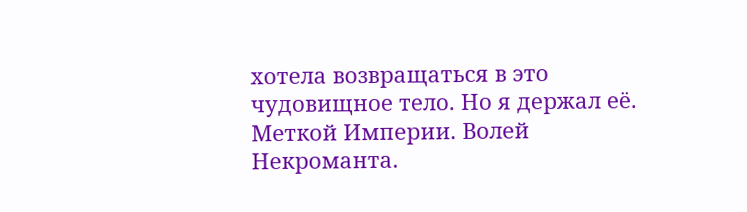хотела возвращаться в это чудовищное тело. Но я держал её. Меткой Империи. Волей Некроманта.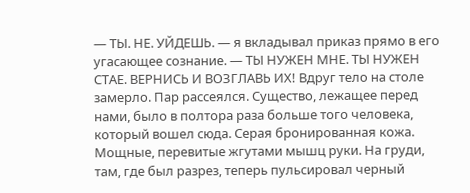— ТЫ. НЕ. УЙДЕШЬ. — я вкладывал приказ прямо в его угасающее сознание. — ТЫ НУЖЕН МНЕ. ТЫ НУЖЕН СТАЕ. ВЕРНИСЬ И ВОЗГЛАВЬ ИХ! Вдруг тело на столе замерло. Пар рассеялся. Существо, лежащее перед нами, было в полтора раза больше того человека, который вошел сюда. Серая бронированная кожа. Мощные, перевитые жгутами мышц руки. На груди, там, где был разрез, теперь пульсировал черный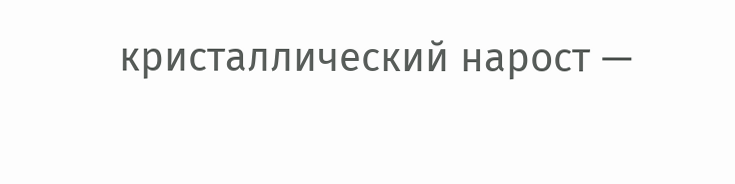кристаллический нарост —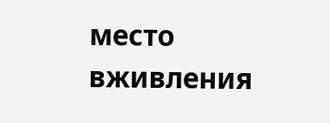место вживления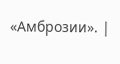«Амброзии». |